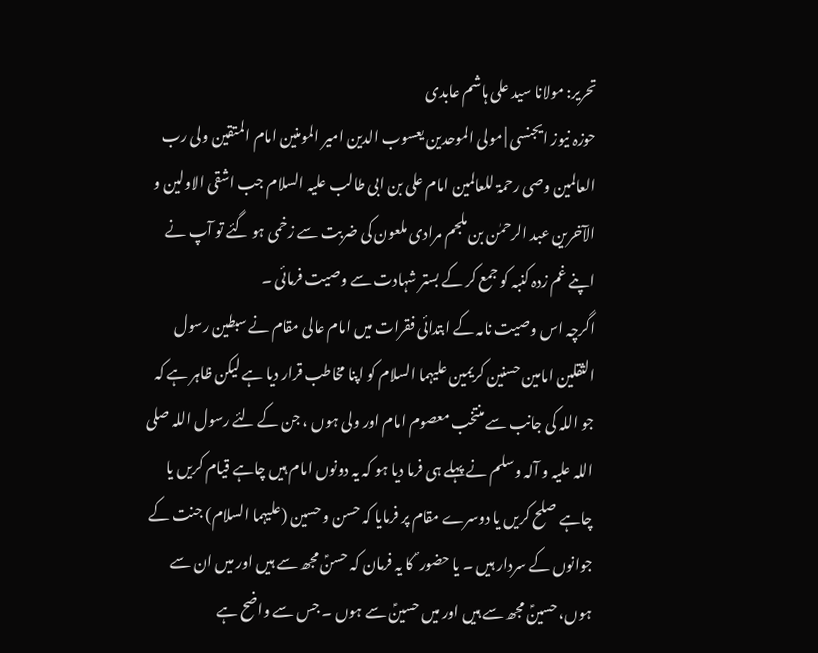تحریر: مولانا سید علی ہاشم عابدی
حوزہ نیوز ایجنسی | مولی الموحدین یعسوب الدین امیر المومنین امام المتقین ولی رب العالمین وصی رحمۃ للعالمین امام علی بن ابی طالب علیہ السلام جب اشقی الاولین و الآخرین عبد الرحمٰن بن ملجم مرادی ملعون کی ضربت سے زخمی ہو گئے تو آپ نے اپنے غم زدہ کنبہ کو جمع کر کے بستر شہادت سے وصیت فرمائی ۔
اگرچہ اس وصیت نامہ کے ابتدائی فقرات میں امام عالی مقام نے سبطین رسول الثقلین امامین حسنین کریمین علیہما السلام کو اپنا مخاطب قرار دیا ہے لیکن ظاہر ہے کہ جو اللہ کی جانب سے منتخب معصوم امام اور ولی ہوں ، جن کے لئے رسول اللہ صلی اللہ علیہ و آلہ وسلم نے پہلے ہی فرما دیا ہو کہ یہ دونوں امام ہیں چاہے قیام کریں یا چاہے صلح کریں یا دوسرے مقام پر فرمایا کہ حسن و حسین (علیہما السلام) جنت کے جوانوں کے سردار ہیں ۔ یا حضور ؐ کا یہ فرمان کہ حسنؑ مجھ سے ہیں اور میں ان سے ہوں، حسینؑ مجھ سے ہیں اور میں حسینؑ سے ہوں ۔ جس سے واضح ہے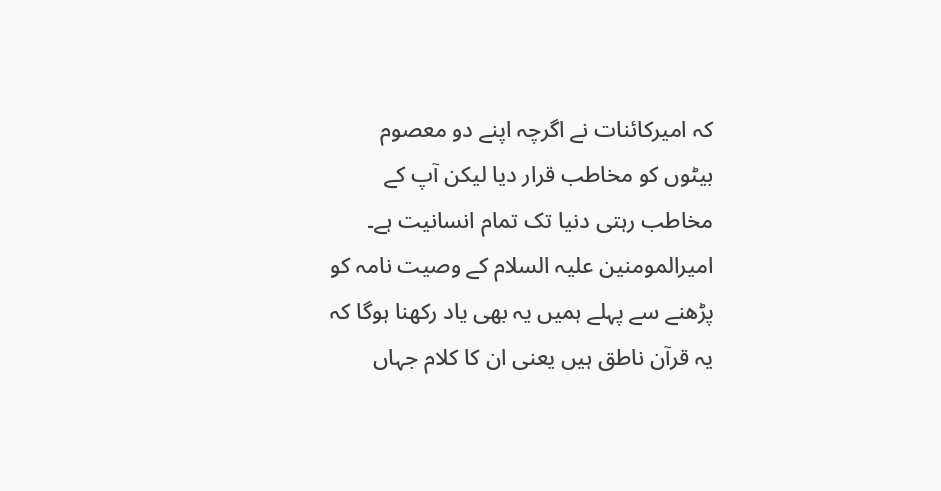کہ امیرکائنات نے اگرچہ اپنے دو معصوم بیٹوں کو مخاطب قرار دیا لیکن آپ کے مخاطب رہتی دنیا تک تمام انسانیت ہے۔
امیرالمومنین علیہ السلام کے وصیت نامہ کو پڑھنے سے پہلے ہمیں یہ بھی یاد رکھنا ہوگا کہ یہ قرآن ناطق ہیں یعنی ان کا کلام جہاں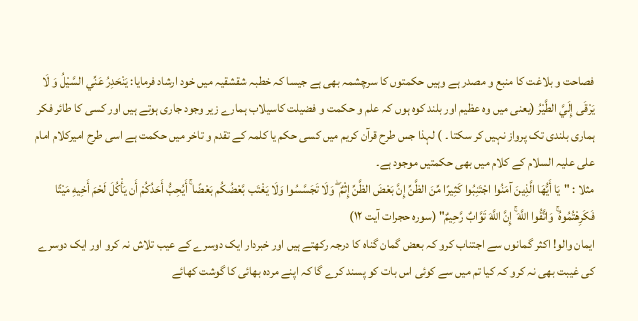فصاحت و بلاغت کا منبع و مصدر ہے وہیں حکمتوں کا سرچشمہ بھی ہے جیسا کہ خطبہ شقشقیہ میں خود ارشاد فرمایا: يَنْحَدِرُ عَنِّي السَّيْلُ وَ لَا يَرْقَى إِلَيَّ الطَّيْرُ (یعنی میں وہ عظیم اور بلند کوہ ہوں کہ علم و حکمت و فضیلت کاسیلاب ہمارے زیر وجود جاری ہوتے ہیں اور کسی کا طائر فکر ہماری بلندی تک پرواز نہیں کر سکتا ۔ ) لہذا جس طرح قرآن کریم میں کسی حکم یا کلمہ کے تقدم و تاخر میں حکمت ہے اسی طرح امیرکلام امام علی علیہ السلام کے کلام میں بھی حکمتیں موجود ہے۔
مثلا : "يَا أَيُّهَا الَّذِينَ آمَنُوا اجْتَنِبُوا كَثِيرًا مِّنَ الظَّنِّ إِنَّ بَعْضَ الظَّنِّ إِثْمٌ ۖ وَلَا تَجَسَّسُوا وَلَا يَغْتَب بَّعْضُكُم بَعْضًا ۚ أَيُحِبُّ أَحَدُكُمْ أَن يَأْكُلَ لَحْمَ أَخِيهِ مَيْتًا فَكَرِهْتُمُوهُ ۚ وَاتَّقُوا اللَّهَ ۚ إِنَّ اللَّهَ تَوَّابٌ رَّحِيمٌ" (سورہ حجرات آیت ۱۲)
ایمان والو! اکثر گمانوں سے اجتناب کرو کہ بعض گمان گناہ کا درجہ رکھتے ہیں اور خبردار ایک دوسرے کے عیب تلاش نہ کرو اور ایک دوسرے کی غیبت بھی نہ کرو کہ کیا تم میں سے کوئی اس بات کو پسند کرے گا کہ اپنے مردہ بھائی کا گوشت کھائے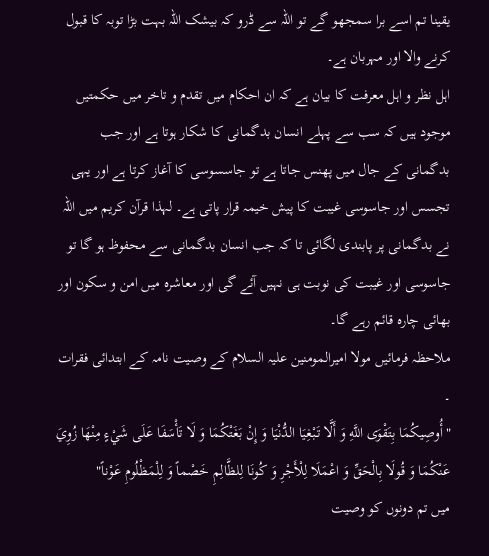یقینا تم اسے برا سمجھو گے تو اللہ سے ڈرو کہ بیشک اللہ بہت بڑا توبہ کا قبول کرنے والا اور مہربان ہے۔
اہل نظر و اہل معرفت کا بیان ہے کہ ان احکام میں تقدم و تاخر میں حکمتیں موجود ہیں کہ سب سے پہلے انسان بدگمانی کا شکار ہوتا ہے اور جب بدگمانی کے جال میں پھنس جاتا ہے تو جاسسوسی کا آغاز کرتا ہے اور یہی تجسس اور جاسوسی غیبت کا پیش خیمہ قرار پاتی ہے۔ لہذا قرآن کریم میں اللہ نے بدگمانی پر پابندی لگائی تا کہ جب انسان بدگمانی سے محفوظ ہو گا تو جاسوسی اور غیبت کی نوبت ہی نہیں آئے گی اور معاشرہ میں امن و سکون اور بھائی چارہ قائم رہے گا۔
ملاحظہ فرمائیں مولا امیرالمومنین علیہ السلام کے وصیت نامہ کے ابتدائی فقرات ۔
"أُوصِيكُمَا بِتَقْوَى اللَّهِ وَ أَلَّا تَبْغِيَا الدُّنْيَا وَ إِنْ بَغَتْكُمَا وَ لَا تَأْسَفَا عَلَى شَيْءٍ مِنْهَا زُوِيَ عَنْكُمَا وَ قُولَا بِالْحَقِّ وَ اعْمَلَا لِلْأَجْرِ وَ كُونَا لِلظَّالِمِ خَصْماً وَ لِلْمَظْلُومِ عَوْناً"
میں تم دونوں کو وصیت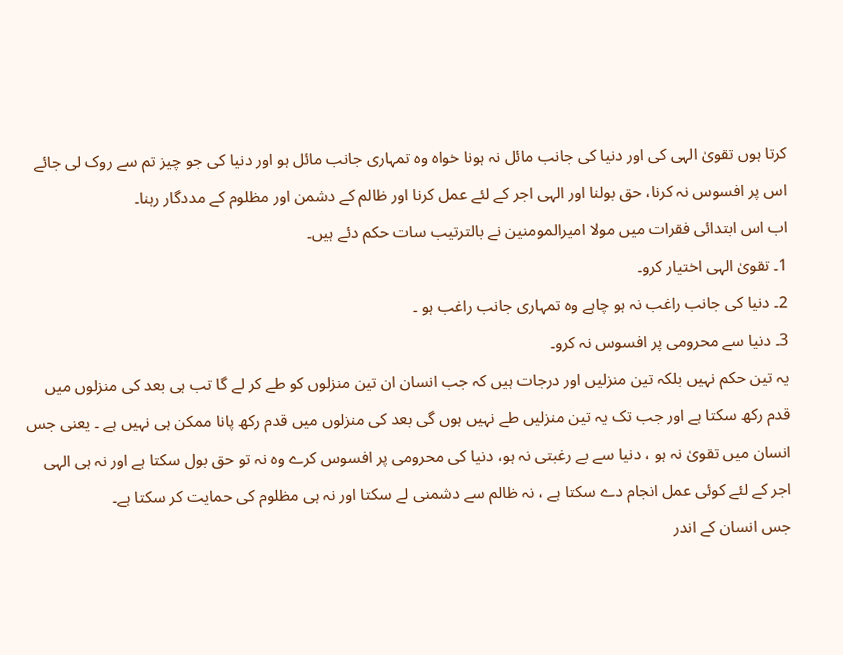کرتا ہوں تقویٰ الہی کی اور دنیا کی جانب مائل نہ ہونا خواہ وہ تمہاری جانب مائل ہو اور دنیا کی جو چیز تم سے روک لی جائے اس پر افسوس نہ کرنا، حق بولنا اور الہی اجر کے لئے عمل کرنا اور ظالم کے دشمن اور مظلوم کے مددگار رہنا۔
اب اس ابتدائی فقرات میں مولا امیرالمومنین نے بالترتیب سات حکم دئے ہیں۔
1۔ تقویٰ الہی اختیار کرو۔
2۔ دنیا کی جانب راغب نہ ہو چاہے وہ تمہاری جانب راغب ہو ۔
3۔ دنیا سے محرومی پر افسوس نہ کرو۔
یہ تین حکم نہیں بلکہ تین منزلیں اور درجات ہیں کہ جب انسان ان تین منزلوں کو طے کر لے گا تب ہی بعد کی منزلوں میں قدم رکھ سکتا ہے اور جب تک یہ تین منزلیں طے نہیں ہوں گی بعد کی منزلوں میں قدم رکھ پانا ممکن ہی نہیں ہے ۔ یعنی جس انسان میں تقویٰ نہ ہو ، دنیا سے بے رغبتی نہ ہو، دنیا کی محرومی پر افسوس کرے وہ نہ تو حق بول سکتا ہے اور نہ ہی الہی اجر کے لئے کوئی عمل انجام دے سکتا ہے ، نہ ظالم سے دشمنی لے سکتا اور نہ ہی مظلوم کی حمایت کر سکتا ہے۔
جس انسان کے اندر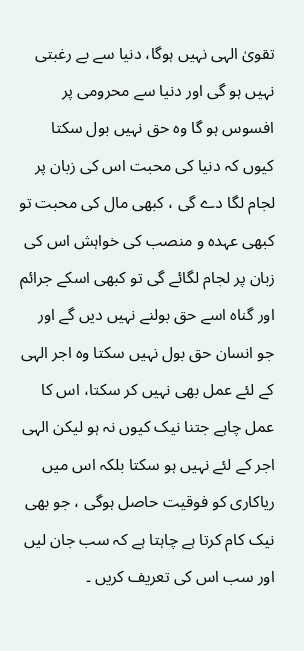تقویٰ الہی نہیں ہوگا، دنیا سے بے رغبتی نہیں ہو گی اور دنیا سے محرومی پر افسوس ہو گا وہ حق نہیں بول سکتا کیوں کہ دنیا کی محبت اس کی زبان پر لجام لگا دے گی ، کبھی مال کی محبت تو کبھی عہدہ و منصب کی خواہش اس کی زبان پر لجام لگائے گی تو کبھی اسکے جرائم اور گناہ اسے حق بولنے نہیں دیں گے اور جو انسان حق بول نہیں سکتا وہ اجر الہی کے لئے عمل بھی نہیں کر سکتا، اس کا عمل چاہے جتنا نیک کیوں نہ ہو لیکن الہی اجر کے لئے نہیں ہو سکتا بلکہ اس میں ریاکاری کو فوقیت حاصل ہوگی ، جو بھی نیک کام کرتا ہے چاہتا ہے کہ سب جان لیں اور سب اس کی تعریف کریں ۔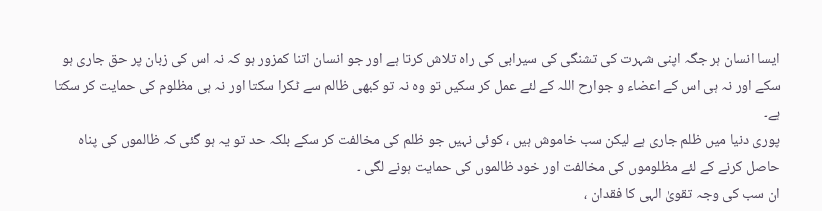ایسا انسان ہر جگہ اپنی شہرت کی تشنگی کی سیرابی کی راہ تلاش کرتا ہے اور جو انسان اتنا کمزور ہو کہ نہ اس کی زبان پر حق جاری ہو سکے اور نہ ہی اس کے اعضاء و جوارح اللہ کے لئے عمل کر سکیں تو وہ نہ تو کبھی ظالم سے ٹکرا سکتا اور نہ ہی مظلوم کی حمایت کر سکتا ہے۔
پوری دنیا میں ظلم جاری ہے لیکن سب خاموش ہیں ، کوئی نہیں جو ظلم کی مخالفت کر سکے بلکہ حد تو یہ ہو گئی کہ ظالموں کی پناہ حاصل کرنے کے لئے مظلوموں کی مخالفت اور خود ظالموں کی حمایت ہونے لگی ۔
ان سب کی وجہ تقویٰ الہی کا فقدان ،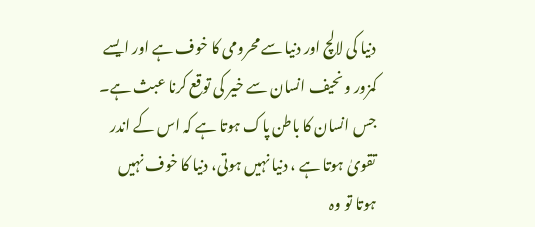دنیا کی لالچ اور دنیا سے محرومی کا خوف ہے اور ایسے کمزور و نحیف انسان سے خیر کی توقع کرنا عبث ہے۔ جس انسان کا باطن پاک ہوتا ہے کہ اس کے اندر تقویٰ ہوتا ہے ، دنیا نہیں ہوتی، دنیا کا خوف نہیں ہوتا تو وہ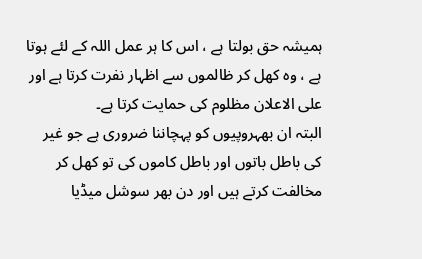ہمیشہ حق بولتا ہے ، اس کا ہر عمل اللہ کے لئے ہوتا ہے ، وہ کھل کر ظالموں سے اظہار نفرت کرتا ہے اور علی الاعلان مظلوم کی حمایت کرتا ہے۔
البتہ ان بھہروپیوں کو پہچاننا ضروری ہے جو غیر کی باطل باتوں اور باطل کاموں کی تو کھل کر مخالفت کرتے ہیں اور دن بھر سوشل میڈیا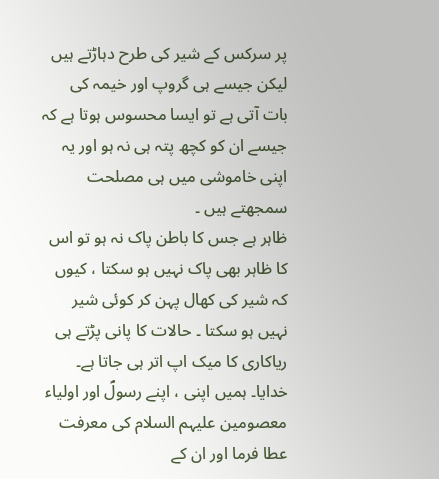پر سرکس کے شیر کی طرح دہاڑتے ہیں لیکن جیسے ہی گروپ اور خیمہ کی بات آتی ہے تو ایسا محسوس ہوتا ہے کہ جیسے ان کو کچھ پتہ ہی نہ ہو اور یہ اپنی خاموشی میں ہی مصلحت سمجھتے ہیں ۔
ظاہر ہے جس کا باطن پاک نہ ہو تو اس کا ظاہر بھی پاک نہیں ہو سکتا ، کیوں کہ شیر کی کھال پہن کر کوئی شیر نہیں ہو سکتا ۔ حالات کا پانی پڑتے ہی ریاکاری کا میک اپ اتر ہی جاتا ہے۔
خدایا۔ ہمیں اپنی ، اپنے رسولؐ اور اولیاء معصومین علیہم السلام کی معرفت عطا فرما اور ان کے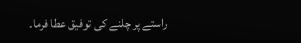راستے پر چلنے کی توفیق عطا فرما۔